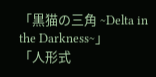「黒猫の三角 ~Delta in the Darkness~」
「人形式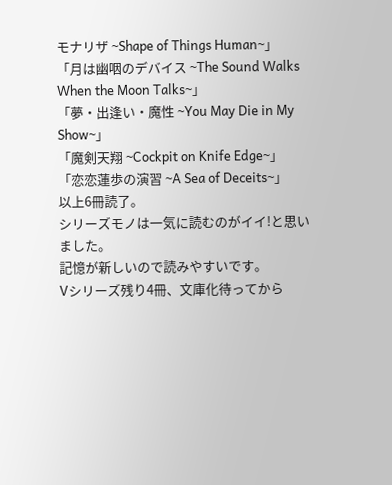モナリザ ~Shape of Things Human~」
「月は幽咽のデバイス ~The Sound Walks When the Moon Talks~」
「夢・出逢い・魔性 ~You May Die in My Show~」
「魔剣天翔 ~Cockpit on Knife Edge~」
「恋恋蓮歩の演習 ~A Sea of Deceits~」
以上6冊読了。
シリーズモノは一気に読むのがイイ!と思いました。
記憶が新しいので読みやすいです。
Vシリーズ残り4冊、文庫化待ってから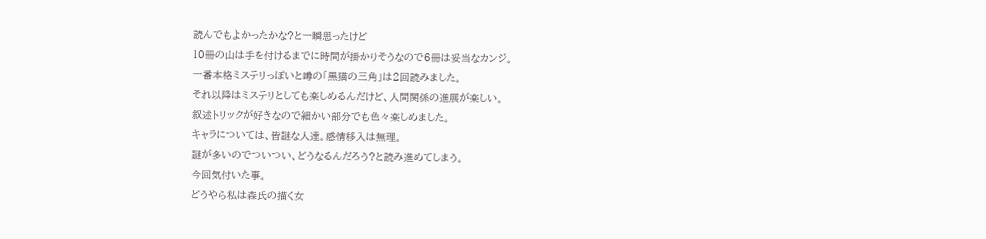読んでもよかったかな?と一瞬思ったけど
10冊の山は手を付けるまでに時間が掛かりそうなので6冊は妥当なカンジ。
一番本格ミステリっぽいと噂の「黒猫の三角」は2回読みました。
それ以降はミステリとしても楽しめるんだけど、人間関係の進展が楽しい。
叙述トリックが好きなので細かい部分でも色々楽しめました。
キャラについては、皆謎な人達。感情移入は無理。
謎が多いのでついつい、どうなるんだろう?と読み進めてしまう。
今回気付いた事。
どうやら私は森氏の描く女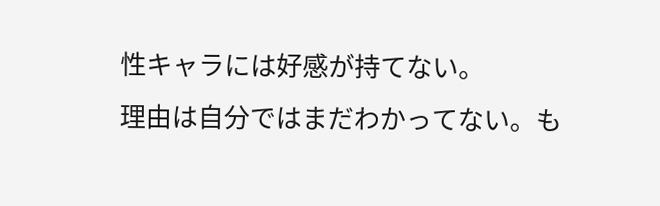性キャラには好感が持てない。
理由は自分ではまだわかってない。も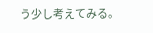う少し考えてみる。